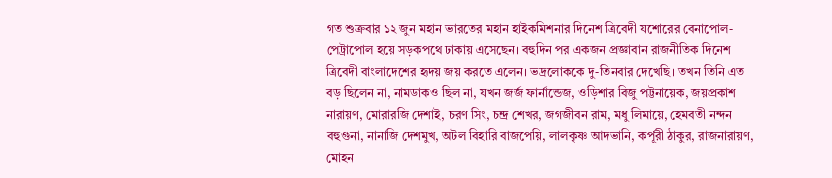গত শুক্রবার ১২ জুন মহান ভারতের মহান হাইকমিশনার দিনেশ ত্রিবেদী যশোরের বেনাপোল-পেট্রাপোল হয়ে সড়কপথে ঢাকায় এসেছেন। বহুদিন পর একজন প্রজ্ঞাবান রাজনীতিক দিনেশ ত্রিবেদী বাংলাদেশের হৃদয় জয় করতে এলেন। ভদ্রলোককে দু-তিনবার দেখেছি। তখন তিনি এত বড় ছিলেন না, নামডাকও ছিল না, যখন জর্জ ফার্নান্ডেজ, ওড়িশার বিজু পট্টনায়েক, জয়প্রকাশ নারায়ণ, মোরারজি দেশাই, চরণ সিং, চন্দ্র শেখর, জগজীবন রাম, মধু লিমায়ে, হেমবতী নন্দন বহুগুনা, নানাজি দেশমুখ, অটল বিহারি বাজপেয়ি, লালকৃষ্ণ আদভানি, কর্পূরী ঠাকুর, রাজনারায়ণ, মোহন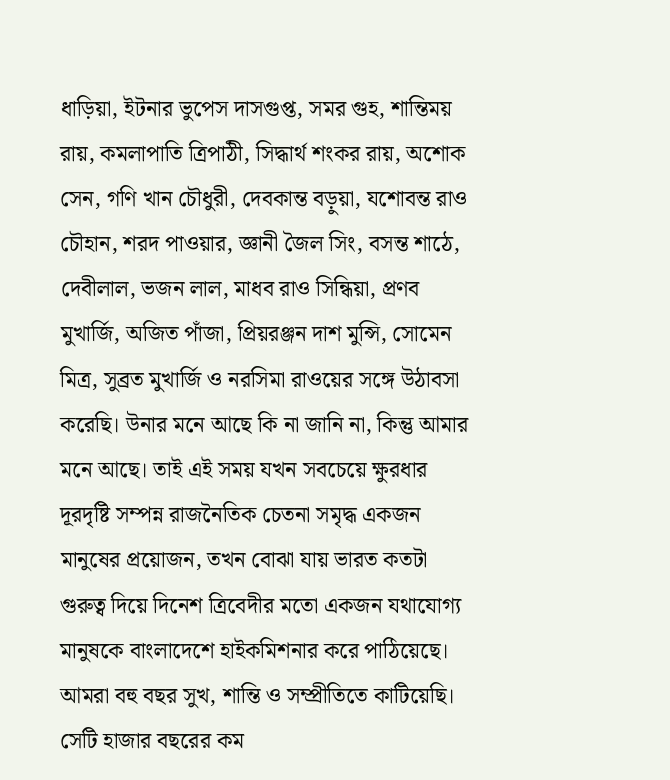ধাড়িয়া, ইটনার ভুপেস দাসগুপ্ত, সমর গুহ, শান্তিময় রায়, কমলাপাতি ত্রিপাঠী, সিদ্ধার্থ শংকর রায়, অশোক সেন, গণি খান চৌধুরী, দেবকান্ত বড়ুয়া, যশোবন্ত রাও চৌহান, শরদ পাওয়ার, জ্ঞানী জৈল সিং, বসন্ত শাঠে, দেবীলাল, ভজন লাল, মাধব রাও সিন্ধিয়া, প্রণব মুখার্জি, অজিত পাঁজা, প্রিয়রঞ্জন দাশ মুন্সি, সোমেন মিত্র, সুব্রত মুখার্জি ও নরসিমা রাওয়ের সঙ্গে উঠাবসা করেছি। উনার মনে আছে কি না জানি না, কিন্তু আমার মনে আছে। তাই এই সময় যখন সবচেয়ে ক্ষুরধার দূরদৃষ্টি সম্পন্ন রাজনৈতিক চেতনা সমৃদ্ধ একজন মানুষের প্রয়োজন, তখন বোঝা যায় ভারত কতটা গুরুত্ব দিয়ে দিনেশ ত্রিবেদীর মতো একজন যথাযোগ্য মানুষকে বাংলাদেশে হাইকমিশনার করে পাঠিয়েছে।
আমরা বহু বছর সুখ, শান্তি ও সম্প্রীতিতে কাটিয়েছি। সেটি হাজার বছরের কম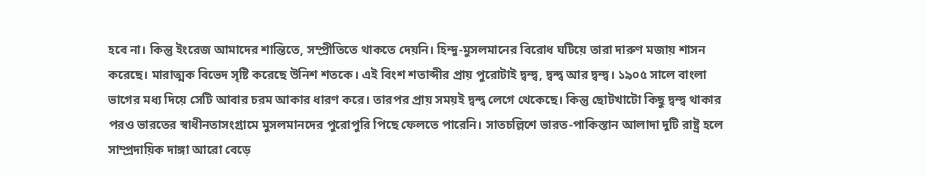হবে না। কিন্তু ইংরেজ আমাদের শান্তিতে, সম্প্রীতিতে থাকতে দেয়নি। হিন্দু-মুসলমানের বিরোধ ঘটিয়ে তারা দারুণ মজায় শাসন করেছে। মারাত্মক বিভেদ সৃষ্টি করেছে উনিশ শতকে। এই বিংশ শতাব্দীর প্রায় পুরোটাই দ্বন্দ্ব, দ্বন্দ্ব আর দ্বন্দ্ব। ১৯০৫ সালে বাংলা ভাগের মধ্য দিয়ে সেটি আবার চরম আকার ধারণ করে। তারপর প্রায় সময়ই দ্বন্দ্ব লেগে থেকেছে। কিন্তু ছোটখাটো কিছু দ্বন্দ্ব থাকার পরও ভারতের স্বাধীনতাসংগ্রামে মুসলমানদের পুরোপুরি পিছে ফেলতে পারেনি। সাতচল্লিশে ভারত-পাকিস্তান আলাদা দুটি রাষ্ট্র হলে সাম্প্রদায়িক দাঙ্গা আরো বেড়ে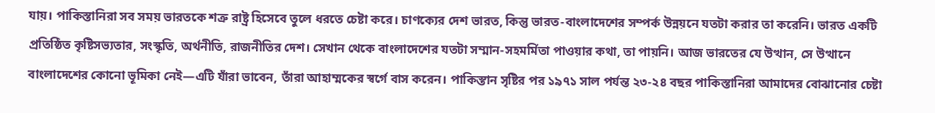যায়। পাকিস্তানিরা সব সময় ভারতকে শত্রু রাষ্ট্র হিসেবে তুলে ধরতে চেষ্টা করে। চাণক্যের দেশ ভারত, কিন্তু ভারত-বাংলাদেশের সম্পর্ক উন্নয়নে যতটা করার তা করেনি। ভারত একটি প্রতিষ্ঠিত কৃষ্টিসভ্যতার, সংস্কৃতি, অর্থনীতি, রাজনীতির দেশ। সেখান থেকে বাংলাদেশের যতটা সম্মান-সহমর্মিতা পাওয়ার কথা, তা পায়নি। আজ ভারতের যে উত্থান, সে উত্থানে বাংলাদেশের কোনো ভূমিকা নেই—এটি যাঁরা ভাবেন, তাঁরা আহাম্মকের স্বর্গে বাস করেন। পাকিস্তান সৃষ্টির পর ১৯৭১ সাল পর্যন্ত ২৩-২৪ বছর পাকিস্তানিরা আমাদের বোঝানোর চেষ্টা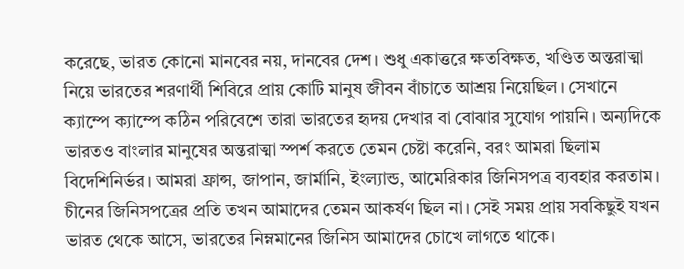করেছে, ভারত কোনো মানবের নয়, দানবের দেশ। শুধু একাত্তরে ক্ষতবিক্ষত, খণ্ডিত অন্তরাত্মা নিয়ে ভারতের শরণার্থী শিবিরে প্রায় কোটি মানুষ জীবন বাঁচাতে আশ্রয় নিয়েছিল। সেখানে ক্যাম্পে ক্যাম্পে কঠিন পরিবেশে তারা ভারতের হৃদয় দেখার বা বোঝার সুযোগ পায়নি। অন্যদিকে ভারতও বাংলার মানুষের অন্তরাত্মা স্পর্শ করতে তেমন চেষ্টা করেনি, বরং আমরা ছিলাম বিদেশিনির্ভর। আমরা ফ্রান্স, জাপান, জার্মানি, ইংল্যান্ড, আমেরিকার জিনিসপত্র ব্যবহার করতাম। চীনের জিনিসপত্রের প্রতি তখন আমাদের তেমন আকর্ষণ ছিল না। সেই সময় প্রায় সবকিছুই যখন ভারত থেকে আসে, ভারতের নিম্নমানের জিনিস আমাদের চোখে লাগতে থাকে।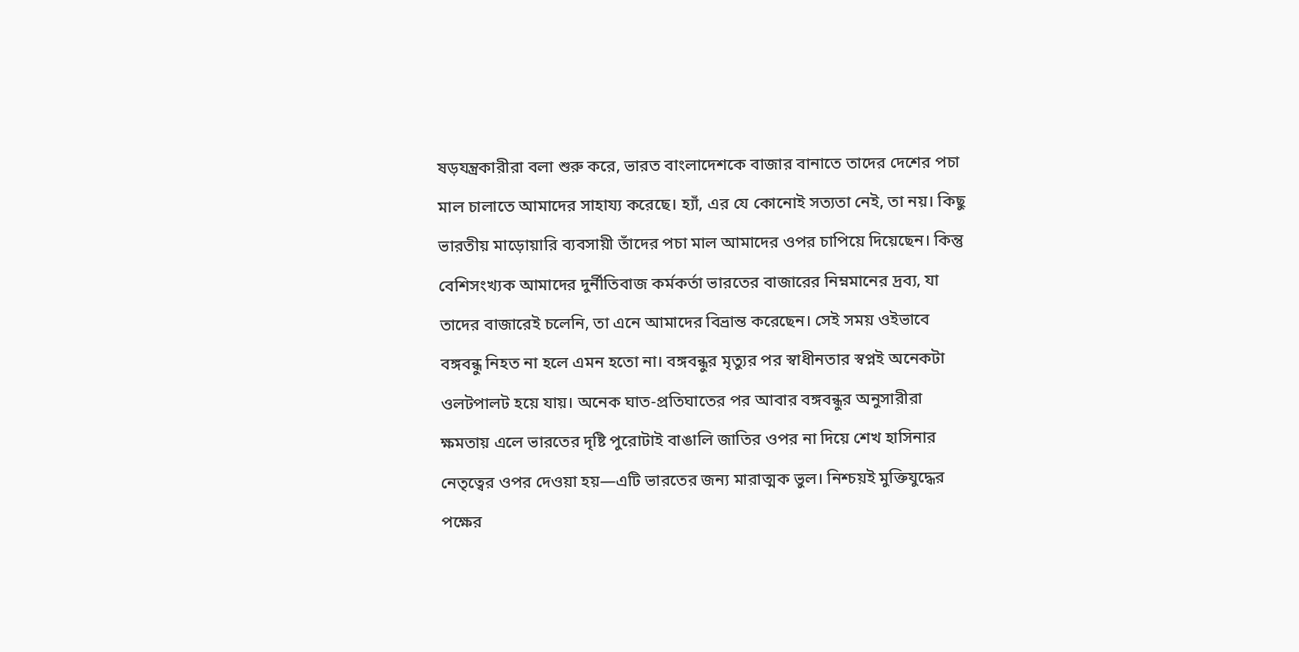ষড়যন্ত্রকারীরা বলা শুরু করে, ভারত বাংলাদেশকে বাজার বানাতে তাদের দেশের পচা মাল চালাতে আমাদের সাহায্য করেছে। হ্যাঁ, এর যে কোনোই সত্যতা নেই, তা নয়। কিছু ভারতীয় মাড়োয়ারি ব্যবসায়ী তাঁদের পচা মাল আমাদের ওপর চাপিয়ে দিয়েছেন। কিন্তু বেশিসংখ্যক আমাদের দুর্নীতিবাজ কর্মকর্তা ভারতের বাজারের নিম্নমানের দ্রব্য, যা তাদের বাজারেই চলেনি, তা এনে আমাদের বিভ্রান্ত করেছেন। সেই সময় ওইভাবে বঙ্গবন্ধু নিহত না হলে এমন হতো না। বঙ্গবন্ধুর মৃত্যুর পর স্বাধীনতার স্বপ্নই অনেকটা ওলটপালট হয়ে যায়। অনেক ঘাত-প্রতিঘাতের পর আবার বঙ্গবন্ধুর অনুসারীরা ক্ষমতায় এলে ভারতের দৃষ্টি পুরোটাই বাঙালি জাতির ওপর না দিয়ে শেখ হাসিনার নেতৃত্বের ওপর দেওয়া হয়—এটি ভারতের জন্য মারাত্মক ভুল। নিশ্চয়ই মুক্তিযুদ্ধের পক্ষের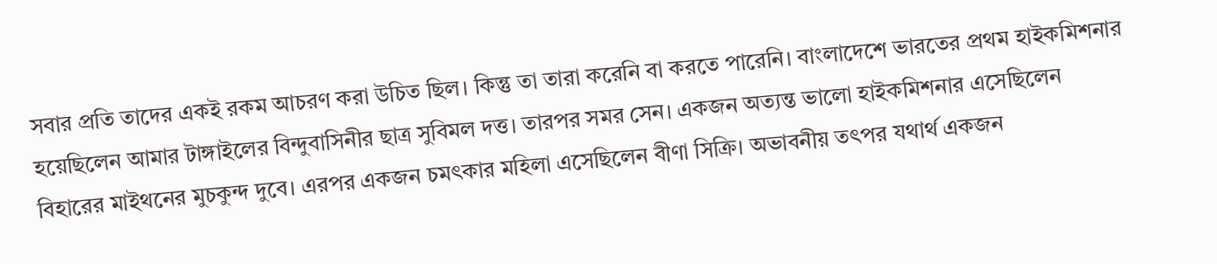সবার প্রতি তাদের একই রকম আচরণ করা উচিত ছিল। কিন্তু তা তারা করেনি বা করতে পারেনি। বাংলাদেশে ভারতের প্রথম হাইকমিশনার হয়েছিলেন আমার টাঙ্গাইলের বিন্দুবাসিনীর ছাত্র সুবিমল দত্ত। তারপর সমর সেন। একজন অত্যন্ত ভালো হাইকমিশনার এসেছিলেন বিহারের মাইথনের মুচকুন্দ দুবে। এরপর একজন চমৎকার মহিলা এসেছিলেন বীণা সিক্রি। অভাবনীয় তৎপর যথার্থ একজন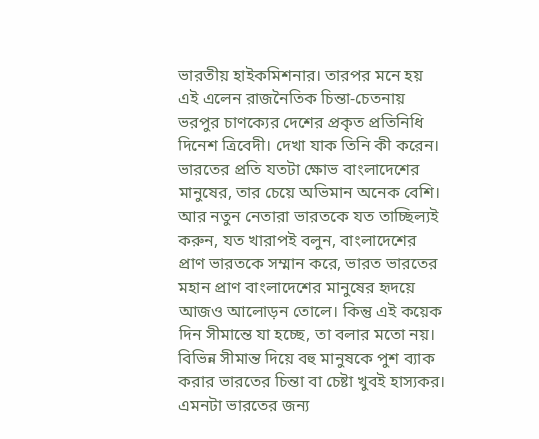ভারতীয় হাইকমিশনার। তারপর মনে হয় এই এলেন রাজনৈতিক চিন্তা-চেতনায় ভরপুর চাণক্যের দেশের প্রকৃত প্রতিনিধি দিনেশ ত্রিবেদী। দেখা যাক তিনি কী করেন।
ভারতের প্রতি যতটা ক্ষোভ বাংলাদেশের মানুষের, তার চেয়ে অভিমান অনেক বেশি। আর নতুন নেতারা ভারতকে যত তাচ্ছিল্যই করুন, যত খারাপই বলুন, বাংলাদেশের প্রাণ ভারতকে সম্মান করে, ভারত ভারতের মহান প্রাণ বাংলাদেশের মানুষের হৃদয়ে আজও আলোড়ন তোলে। কিন্তু এই কয়েক দিন সীমান্তে যা হচ্ছে, তা বলার মতো নয়। বিভিন্ন সীমান্ত দিয়ে বহু মানুষকে পুশ ব্যাক করার ভারতের চিন্তা বা চেষ্টা খুবই হাস্যকর। এমনটা ভারতের জন্য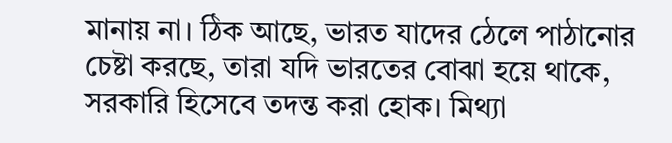মানায় না। ঠিক আছে, ভারত যাদের ঠেলে পাঠানোর চেষ্টা করছে, তারা যদি ভারতের বোঝা হয়ে থাকে, সরকারি হিসেবে তদন্ত করা হোক। মিথ্যা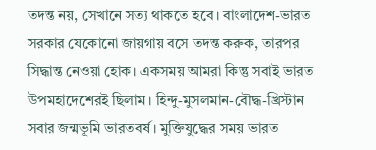তদন্ত নয়, সেখানে সত্য থাকতে হবে। বাংলাদেশ-ভারত সরকার যেকোনো জায়গায় বসে তদন্ত করুক, তারপর সিদ্ধান্ত নেওয়া হোক। একসময় আমরা কিন্তু সবাই ভারত উপমহাদেশেরই ছিলাম। হিন্দু-মুসলমান-বৌদ্ধ-খ্রিস্টান সবার জন্মভূমি ভারতবর্ষ। মুক্তিযুদ্ধের সময় ভারত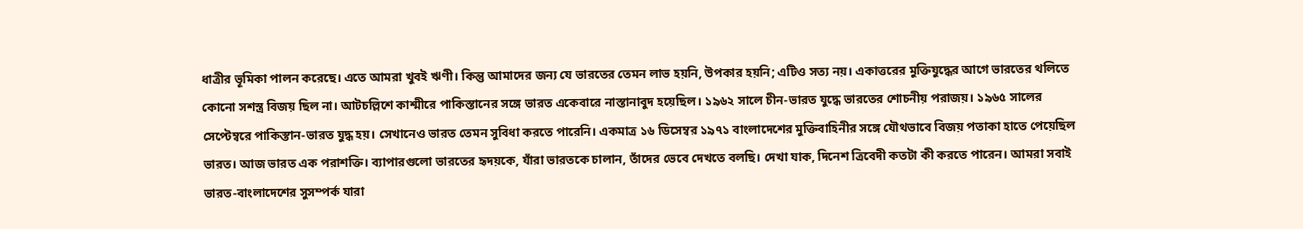ধাত্রীর ভূমিকা পালন করেছে। এতে আমরা খুবই ঋণী। কিন্তু আমাদের জন্য যে ভারতের তেমন লাভ হয়নি, উপকার হয়নি; এটিও সত্য নয়। একাত্তরের মুক্তিযুদ্ধের আগে ভারতের থলিতে কোনো সশস্ত্র বিজয় ছিল না। আটচল্লিশে কাশ্মীরে পাকিস্তানের সঙ্গে ভারত একেবারে নাস্তানাবুদ হয়েছিল। ১৯৬২ সালে চীন-ভারত যুদ্ধে ভারতের শোচনীয় পরাজয়। ১৯৬৫ সালের সেপ্টেম্বরে পাকিস্তান-ভারত যুদ্ধ হয়। সেখানেও ভারত তেমন সুবিধা করতে পারেনি। একমাত্র ১৬ ডিসেম্বর ১৯৭১ বাংলাদেশের মুক্তিবাহিনীর সঙ্গে যৌথভাবে বিজয় পতাকা হাতে পেয়েছিল ভারত। আজ ভারত এক পরাশক্তি। ব্যাপারগুলো ভারতের হৃদয়কে, যাঁরা ভারতকে চালান, তাঁদের ভেবে দেখতে বলছি। দেখা যাক, দিনেশ ত্রিবেদী কতটা কী করতে পারেন। আমরা সবাই ভারত-বাংলাদেশের সুসম্পর্ক যারা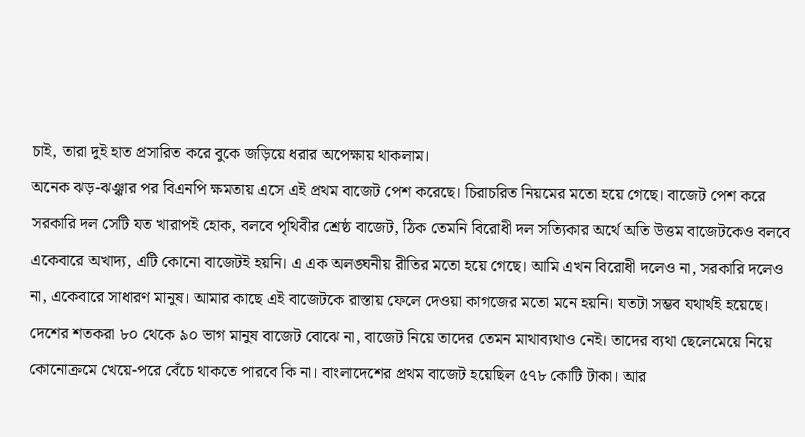চাই, তারা দুই হাত প্রসারিত করে বুকে জড়িয়ে ধরার অপেক্ষায় থাকলাম।
অনেক ঝড়-ঝঞ্ঝার পর বিএনপি ক্ষমতায় এসে এই প্রথম বাজেট পেশ করেছে। চিরাচরিত নিয়মের মতো হয়ে গেছে। বাজেট পেশ করে সরকারি দল সেটি যত খারাপই হোক, বলবে পৃথিবীর শ্রেষ্ঠ বাজেট, ঠিক তেমনি বিরোধী দল সত্যিকার অর্থে অতি উত্তম বাজেটকেও বলবে একেবারে অখাদ্য, এটি কোনো বাজেটই হয়নি। এ এক অলঙ্ঘনীয় রীতির মতো হয়ে গেছে। আমি এখন বিরোধী দলেও না, সরকারি দলেও না, একেবারে সাধারণ মানুষ। আমার কাছে এই বাজেটকে রাস্তায় ফেলে দেওয়া কাগজের মতো মনে হয়নি। যতটা সম্ভব যথার্থই হয়েছে। দেশের শতকরা ৮০ থেকে ৯০ ভাগ মানুষ বাজেট বোঝে না, বাজেট নিয়ে তাদের তেমন মাথাব্যথাও নেই। তাদের ব্যথা ছেলেমেয়ে নিয়ে কোনোক্রমে খেয়ে-পরে বেঁচে থাকতে পারবে কি না। বাংলাদেশের প্রথম বাজেট হয়েছিল ৫৭৮ কোটি টাকা। আর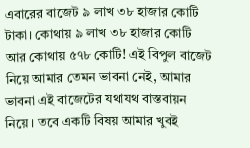এবারের বাজেট ৯ লাখ ৩৮ হাজার কোটি টাকা। কোথায় ৯ লাখ ৩৮ হাজার কোটি আর কোথায় ৫৭৮ কোটি! এই বিপুল বাজেট নিয়ে আমার তেমন ভাবনা নেই, আমার ভাবনা এই বাজেটের যথাযথ বাস্তবায়ন নিয়ে। তবে একটি বিষয় আমার খুবই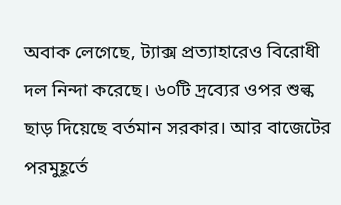অবাক লেগেছে, ট্যাক্স প্রত্যাহারেও বিরোধী দল নিন্দা করেছে। ৬০টি দ্রব্যের ওপর শুল্ক ছাড় দিয়েছে বর্তমান সরকার। আর বাজেটের পরমুহূর্তে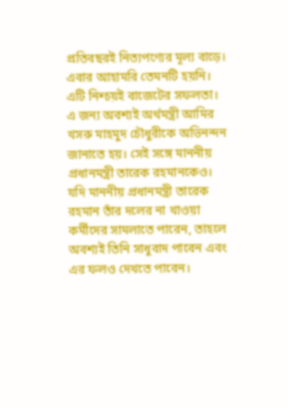প্রতিবছরই নিত্যপণ্যের মূল্য বাড়ে। এবার আহামরি তেমনটি হয়নি। এটি নিশ্চয়ই বাজেটের সফলতা। এ জন্য অবশ্যই অর্থমন্ত্রী আমির খসরু মাহমুদ চৌধুরীকে অভিনন্দন জানাতে হয়। সেই সঙ্গে মাননীয় প্রধানমন্ত্রী তারেক রহমানকেও। যদি মাননীয় প্রধানমন্ত্রী তারেক রহমান তাঁর দলের না খাওয়া কর্মীদের সামলাতে পারেন, তাহলে অবশ্যই তিনি সাধুবাদ পাবেন এবং এর ফলও দেখতে পাবেন।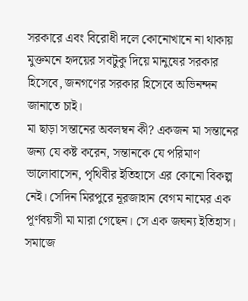সরকারে এবং বিরোধী দলে কোনোখানে না থাকায় মুক্তমনে হৃদয়ের সবটুকু দিয়ে মানুষের সরকার হিসেবে, জনগণের সরকার হিসেবে অভিনন্দন জানাতে চাই।
মা ছাড়া সন্তানের অবলম্বন কী? একজন মা সন্তানের জন্য যে কষ্ট করেন, সন্তানকে যে পরিমাণ ভালোবাসেন, পৃথিবীর ইতিহাসে এর কোনো বিকল্প নেই। সেদিন মিরপুরে নূরজাহান বেগম নামের এক পূর্ণবয়সী মা মারা গেছেন। সে এক জঘন্য ইতিহাস। সমাজে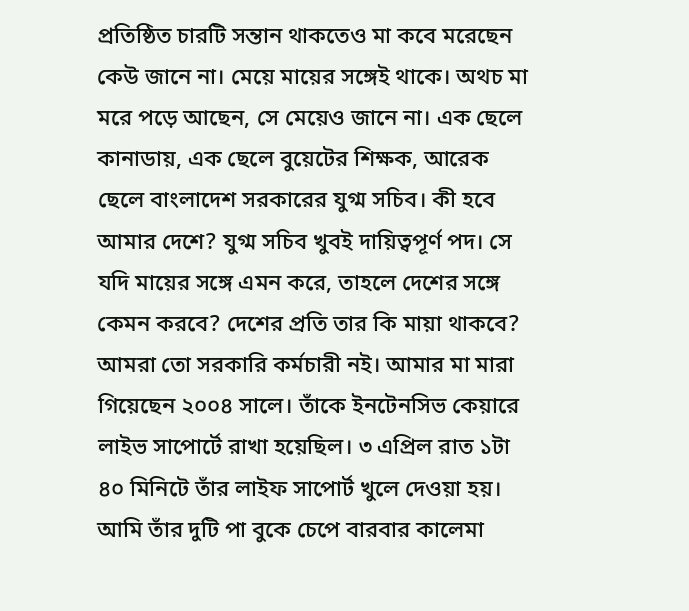প্রতিষ্ঠিত চারটি সন্তান থাকতেও মা কবে মরেছেন কেউ জানে না। মেয়ে মায়ের সঙ্গেই থাকে। অথচ মা মরে পড়ে আছেন, সে মেয়েও জানে না। এক ছেলে কানাডায়, এক ছেলে বুয়েটের শিক্ষক, আরেক ছেলে বাংলাদেশ সরকারের যুগ্ম সচিব। কী হবে আমার দেশে? যুগ্ম সচিব খুবই দায়িত্বপূর্ণ পদ। সে যদি মায়ের সঙ্গে এমন করে, তাহলে দেশের সঙ্গে কেমন করবে? দেশের প্রতি তার কি মায়া থাকবে? আমরা তো সরকারি কর্মচারী নই। আমার মা মারা গিয়েছেন ২০০৪ সালে। তাঁকে ইনটেনসিভ কেয়ারে লাইভ সাপোর্টে রাখা হয়েছিল। ৩ এপ্রিল রাত ১টা ৪০ মিনিটে তাঁর লাইফ সাপোর্ট খুলে দেওয়া হয়। আমি তাঁর দুটি পা বুকে চেপে বারবার কালেমা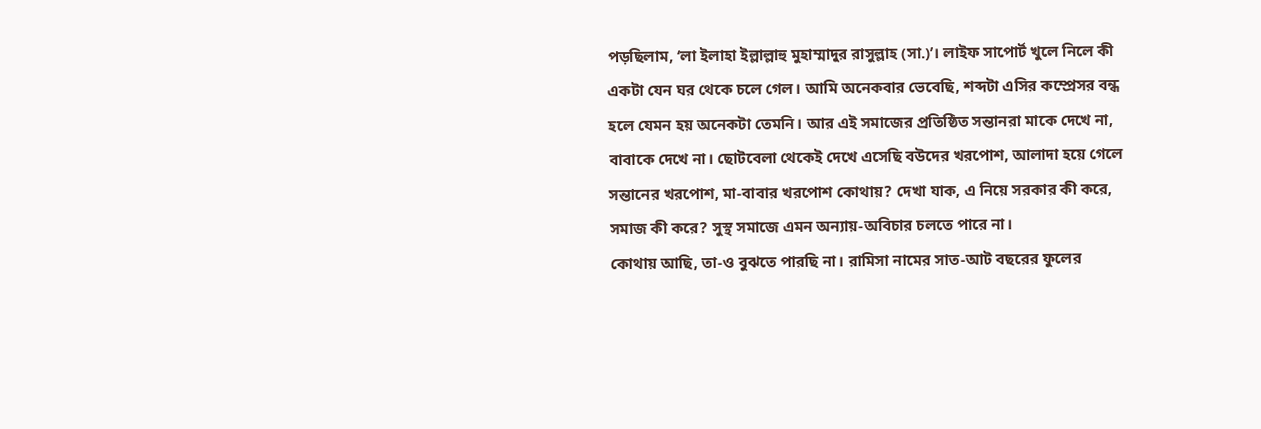পড়ছিলাম, ‘লা ইলাহা ইল্লাল্লাহু মুহাম্মাদুর রাসুল্লাহ (সা.)’। লাইফ সাপোর্ট খুলে নিলে কী একটা যেন ঘর থেকে চলে গেল। আমি অনেকবার ভেবেছি, শব্দটা এসির কম্প্রেসর বন্ধ হলে যেমন হয় অনেকটা তেমনি। আর এই সমাজের প্রতিষ্ঠিত সন্তানরা মাকে দেখে না, বাবাকে দেখে না। ছোটবেলা থেকেই দেখে এসেছি বউদের খরপোশ, আলাদা হয়ে গেলে সন্তানের খরপোশ, মা-বাবার খরপোশ কোথায়? দেখা যাক, এ নিয়ে সরকার কী করে, সমাজ কী করে? সুস্থ সমাজে এমন অন্যায়-অবিচার চলতে পারে না।
কোথায় আছি, তা-ও বুঝতে পারছি না। রামিসা নামের সাত-আট বছরের ফুলের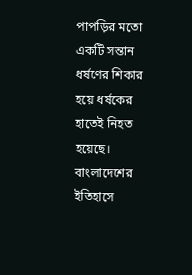পাপড়ির মতো একটি সন্তান ধর্ষণের শিকার হয়ে ধর্ষকের হাতেই নিহত হয়েছে। বাংলাদেশের ইতিহাসে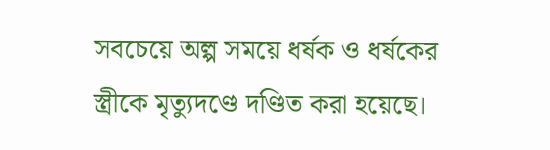সবচেয়ে অল্প সময়ে ধর্ষক ও ধর্ষকের স্ত্রীকে মৃত্যুদণ্ডে দণ্ডিত করা হয়েছে।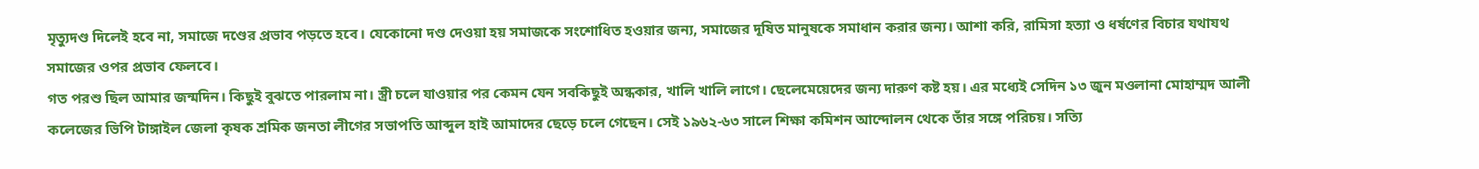মৃত্যুদণ্ড দিলেই হবে না, সমাজে দণ্ডের প্রভাব পড়তে হবে। যেকোনো দণ্ড দেওয়া হয় সমাজকে সংশোধিত হওয়ার জন্য, সমাজের দূষিত মানুষকে সমাধান করার জন্য। আশা করি, রামিসা হত্যা ও ধর্ষণের বিচার যথাযথ সমাজের ওপর প্রভাব ফেলবে।
গত পরশু ছিল আমার জন্মদিন। কিছুই বুঝতে পারলাম না। স্ত্রী চলে যাওয়ার পর কেমন যেন সবকিছুই অন্ধকার, খালি খালি লাগে। ছেলেমেয়েদের জন্য দারুণ কষ্ট হয়। এর মধ্যেই সেদিন ১৩ জুন মওলানা মোহাম্মদ আলী কলেজের ভিপি টাঙ্গাইল জেলা কৃষক শ্রমিক জনতা লীগের সভাপতি আব্দুল হাই আমাদের ছেড়ে চলে গেছেন। সেই ১৯৬২-৬৩ সালে শিক্ষা কমিশন আন্দোলন থেকে তাঁর সঙ্গে পরিচয়। সত্যি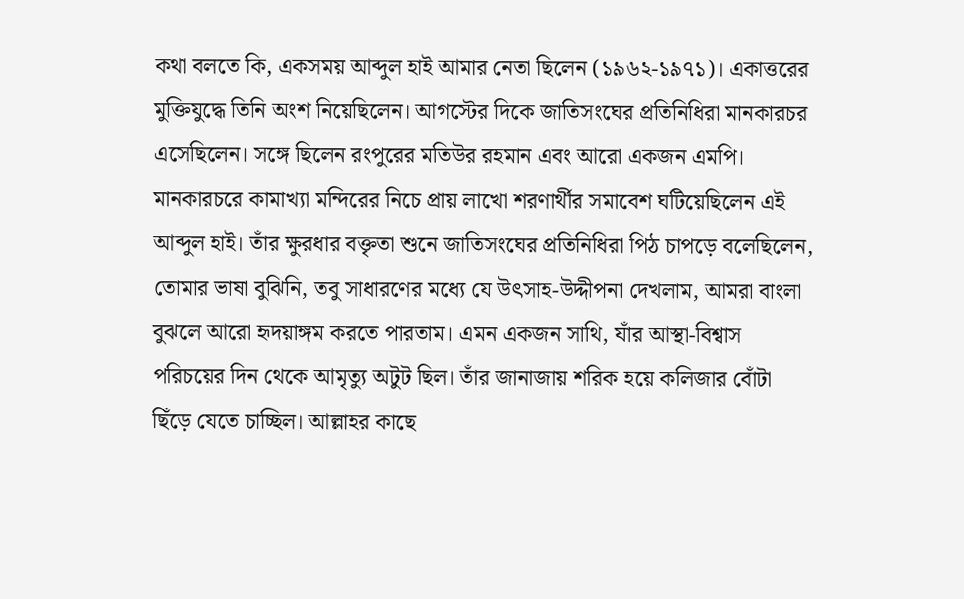কথা বলতে কি, একসময় আব্দুল হাই আমার নেতা ছিলেন (১৯৬২-১৯৭১)। একাত্তরের মুক্তিযুদ্ধে তিনি অংশ নিয়েছিলেন। আগস্টের দিকে জাতিসংঘের প্রতিনিধিরা মানকারচর এসেছিলেন। সঙ্গে ছিলেন রংপুরের মতিউর রহমান এবং আরো একজন এমপি। মানকারচরে কামাখ্যা মন্দিরের নিচে প্রায় লাখো শরণার্থীর সমাবেশ ঘটিয়েছিলেন এই আব্দুল হাই। তাঁর ক্ষুরধার বক্তৃতা শুনে জাতিসংঘের প্রতিনিধিরা পিঠ চাপড়ে বলেছিলেন, তোমার ভাষা বুঝিনি, তবু সাধারণের মধ্যে যে উৎসাহ-উদ্দীপনা দেখলাম, আমরা বাংলা বুঝলে আরো হৃদয়াঙ্গম করতে পারতাম। এমন একজন সাথি, যাঁর আস্থা-বিশ্বাস পরিচয়ের দিন থেকে আমৃত্যু অটুট ছিল। তাঁর জানাজায় শরিক হয়ে কলিজার বোঁটা ছিঁড়ে যেতে চাচ্ছিল। আল্লাহর কাছে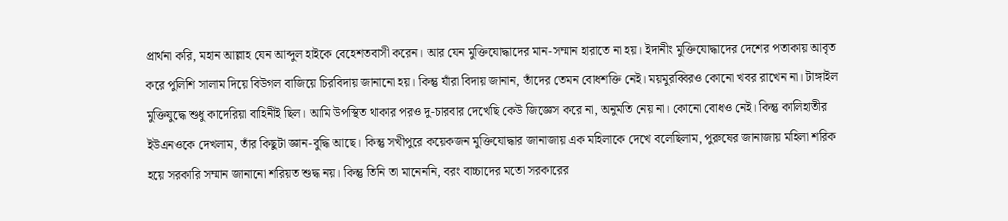প্রার্থনা করি, মহান আল্লাহ যেন আব্দুল হাইকে বেহেশতবাসী করেন। আর যেন মুক্তিযোদ্ধাদের মান-সম্মান হারাতে না হয়। ইদানীং মুক্তিযোদ্ধাদের দেশের পতাকায় আবৃত করে পুলিশি সালাম দিয়ে বিউগল বাজিয়ে চিরবিদায় জানানো হয়। কিন্তু যাঁরা বিদায় জানান, তাঁদের তেমন বোধশক্তি নেই। ময়মুরব্বিরও কোনো খবর রাখেন না। টাঙ্গাইল মুক্তিযুদ্ধে শুধু কাদেরিয়া বাহিনীই ছিল। আমি উপস্থিত থাকার পরও দু-চারবার দেখেছি কেউ জিজ্ঞেস করে না, অনুমতি নেয় না। কোনো বোধও নেই। কিন্তু কালিহাতীর ইউএনওকে দেখলাম, তাঁর কিছুটা জ্ঞান-বুদ্ধি আছে। কিন্তু সখীপুরে কয়েকজন মুক্তিযোদ্ধার জানাজায় এক মহিলাকে দেখে বলেছিলাম, পুরুষের জানাজায় মহিলা শরিক হয়ে সরকারি সম্মান জানানো শরিয়ত শুদ্ধ নয়। কিন্তু তিনি তা মানেননি, বরং বাচ্চাদের মতো সরকারের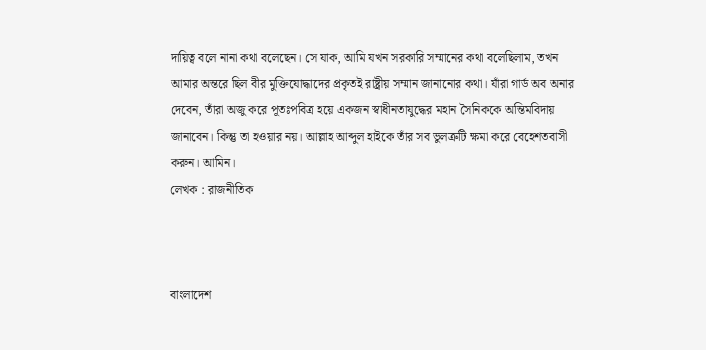দায়িত্ব বলে নানা কথা বলেছেন। সে যাক, আমি যখন সরকারি সম্মানের কথা বলেছিলাম, তখন আমার অন্তরে ছিল বীর মুক্তিযোদ্ধাদের প্রকৃতই রাষ্ট্রীয় সম্মান জানানোর কথা। যাঁরা গার্ড অব অনার দেবেন, তাঁরা অজু করে পূতঃপবিত্র হয়ে একজন স্বাধীনতাযুদ্ধের মহান সৈনিককে অন্তিমবিদায় জানাবেন। কিন্তু তা হওয়ার নয়। আল্লাহ আব্দুল হাইকে তাঁর সব ভুলত্রুটি ক্ষমা করে বেহেশতবাসী করুন। আমিন।
লেখক : রাজনীতিক



বাংলাদেশ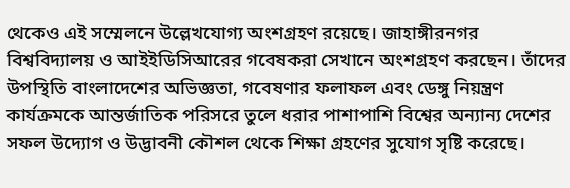থেকেও এই সম্মেলনে উল্লেখযোগ্য অংশগ্রহণ রয়েছে। জাহাঙ্গীরনগর বিশ্ববিদ্যালয় ও আইইডিসিআরের গবেষকরা সেখানে অংশগ্রহণ করছেন। তাঁদের উপস্থিতি বাংলাদেশের অভিজ্ঞতা, গবেষণার ফলাফল এবং ডেঙ্গু নিয়ন্ত্রণ কার্যক্রমকে আন্তর্জাতিক পরিসরে তুলে ধরার পাশাপাশি বিশ্বের অন্যান্য দেশের সফল উদ্যোগ ও উদ্ভাবনী কৌশল থেকে শিক্ষা গ্রহণের সুযোগ সৃষ্টি করেছে।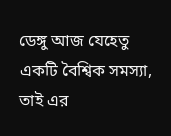ডেঙ্গু আজ যেহেতু একটি বৈশ্বিক সমস্যা, তাই এর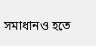সমাধানও হতে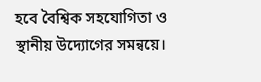হবে বৈশ্বিক সহযোগিতা ও স্থানীয় উদ্যোগের সমন্বয়ে।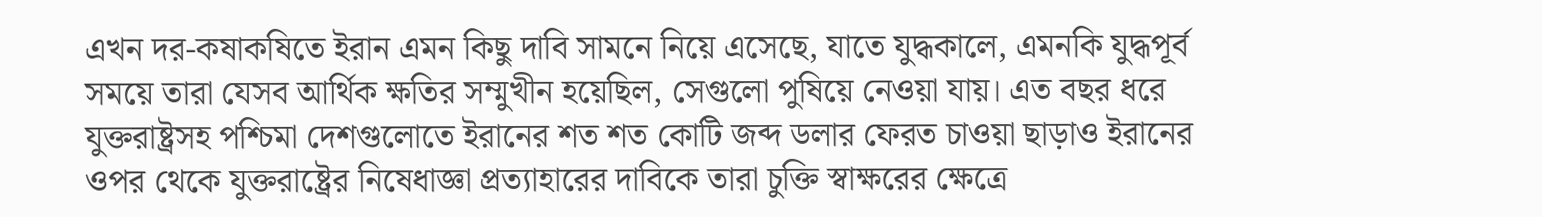এখন দর-কষাকষিতে ইরান এমন কিছু দাবি সামনে নিয়ে এসেছে, যাতে যুদ্ধকালে, এমনকি যুদ্ধপূর্ব সময়ে তারা যেসব আর্থিক ক্ষতির সম্মুখীন হয়েছিল, সেগুলো পুষিয়ে নেওয়া যায়। এত বছর ধরে যুক্তরাষ্ট্রসহ পশ্চিমা দেশগুলোতে ইরানের শত শত কোটি জব্দ ডলার ফেরত চাওয়া ছাড়াও ইরানের ওপর থেকে যুক্তরাষ্ট্রের নিষেধাজ্ঞা প্রত্যাহারের দাবিকে তারা চুক্তি স্বাক্ষরের ক্ষেত্রে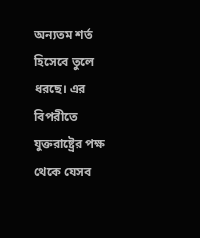অন্যতম শর্ত হিসেবে তুলে ধরছে। এর বিপরীতে যুক্তরাষ্ট্রের পক্ষ থেকে যেসব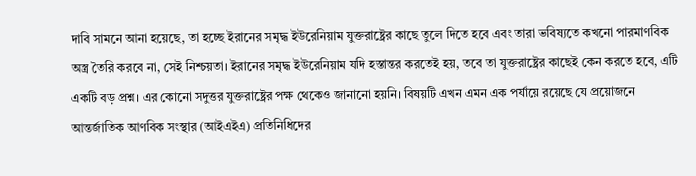দাবি সামনে আনা হয়েছে, তা হচ্ছে ইরানের সমৃদ্ধ ইউরেনিয়াম যুক্তরাষ্ট্রের কাছে তুলে দিতে হবে এবং তারা ভবিষ্যতে কখনো পারমাণবিক অস্ত্র তৈরি করবে না, সেই নিশ্চয়তা। ইরানের সমৃদ্ধ ইউরেনিয়াম যদি হস্তান্তর করতেই হয়, তবে তা যুক্তরাষ্ট্রের কাছেই কেন করতে হবে, এটি একটি বড় প্রশ্ন। এর কোনো সদুত্তর যুক্তরাষ্ট্রের পক্ষ থেকেও জানানো হয়নি। বিষয়টি এখন এমন এক পর্যায়ে রয়েছে যে প্রয়োজনে আন্তর্জাতিক আণবিক সংস্থার (আইএইএ) প্রতিনিধিদের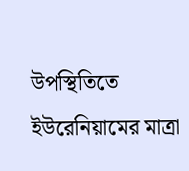উপস্থিতিতে ইউরেনিয়ামের মাত্রা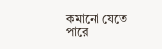কমানো যেতে পারে